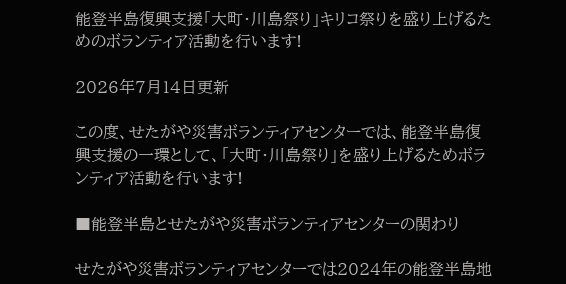能登半島復興支援「大町・川島祭り」キリコ祭りを盛り上げるためのボランティア活動を行います!

2026年7月14日更新

この度、せたがや災害ボランティアセンターでは、能登半島復興支援の一環として、「大町・川島祭り」を盛り上げるためボランティア活動を行います!

■能登半島とせたがや災害ボランティアセンターの関わり

せたがや災害ボランティアセンターでは2024年の能登半島地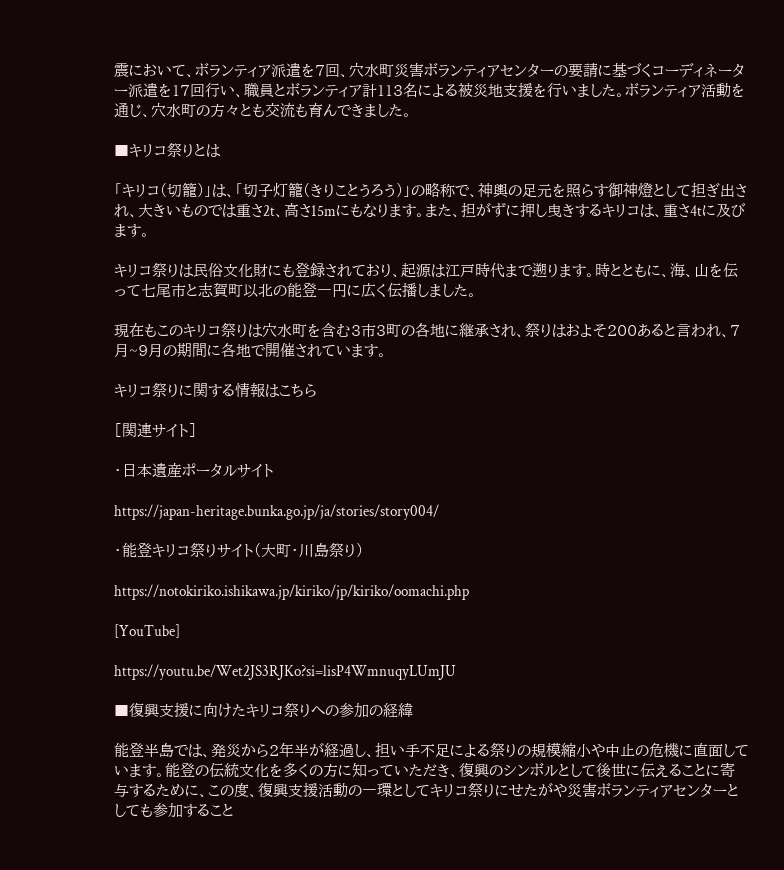震において、ボランティア派遣を7回、穴水町災害ボランティアセンターの要請に基づくコーディネーター派遣を17回行い、職員とボランティア計113名による被災地支援を行いました。ボランティア活動を通じ、穴水町の方々とも交流も育んできました。

■キリコ祭りとは

「キリコ(切籠)」は、「切子灯籠(きりことうろう)」の略称で、神輿の足元を照らす御神燈として担ぎ出され、大きいものでは重さ2t、高さ15mにもなります。また、担がずに押し曳きするキリコは、重さ4tに及びます。

キリコ祭りは民俗文化財にも登録されており、起源は江戸時代まで遡ります。時とともに、海、山を伝って七尾市と志賀町以北の能登一円に広く伝播しました。

現在もこのキリコ祭りは穴水町を含む3市3町の各地に継承され、祭りはおよそ200あると言われ、7月~9月の期間に各地で開催されています。

キリコ祭りに関する情報はこちら

[関連サイト]

・日本遺産ポータルサイト

https://japan-heritage.bunka.go.jp/ja/stories/story004/

・能登キリコ祭りサイト(大町・川島祭り)

https://notokiriko.ishikawa.jp/kiriko/jp/kiriko/oomachi.php

[YouTube]

https://youtu.be/Wet2JS3RJKo?si=lisP4WmnuqyLUmJU

■復興支援に向けたキリコ祭りへの参加の経緯

能登半島では、発災から2年半が経過し、担い手不足による祭りの規模縮小や中止の危機に直面しています。能登の伝統文化を多くの方に知っていただき、復興のシンボルとして後世に伝えることに寄与するために、この度、復興支援活動の一環としてキリコ祭りにせたがや災害ボランティアセンターとしても参加すること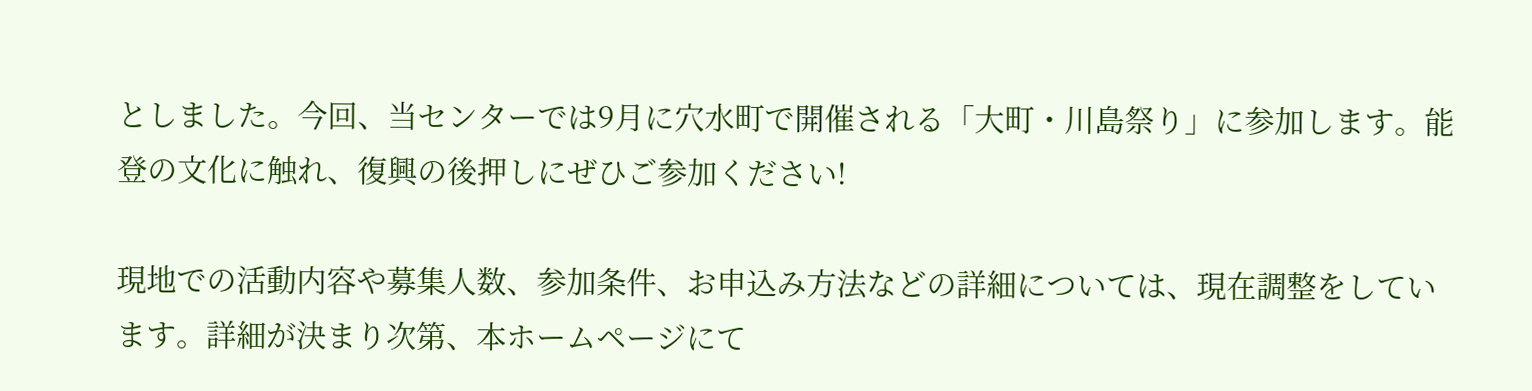としました。今回、当センターでは9月に穴水町で開催される「大町・川島祭り」に参加します。能登の文化に触れ、復興の後押しにぜひご参加ください!

現地での活動内容や募集人数、参加条件、お申込み方法などの詳細については、現在調整をしています。詳細が決まり次第、本ホームページにて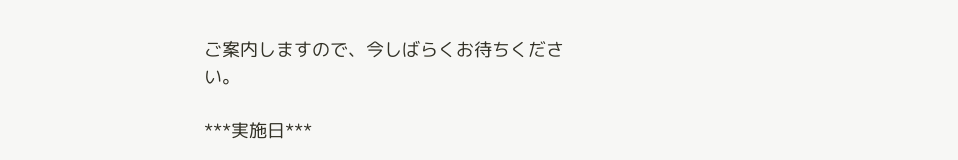ご案内しますので、今しばらくお待ちください。

***実施日***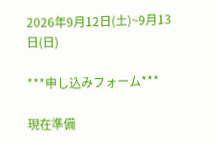2026年9月12日(土)~9月13日(日)

***申し込みフォーム***

現在準備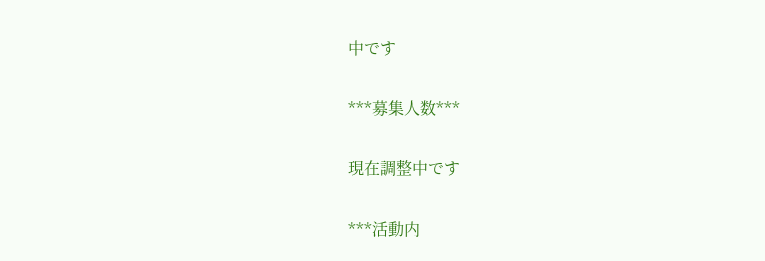中です

***募集人数***

現在調整中です

***活動内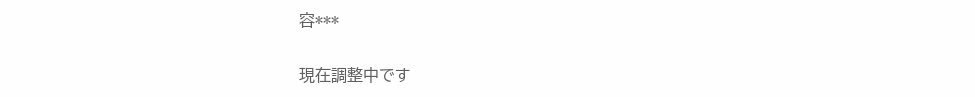容***

現在調整中です